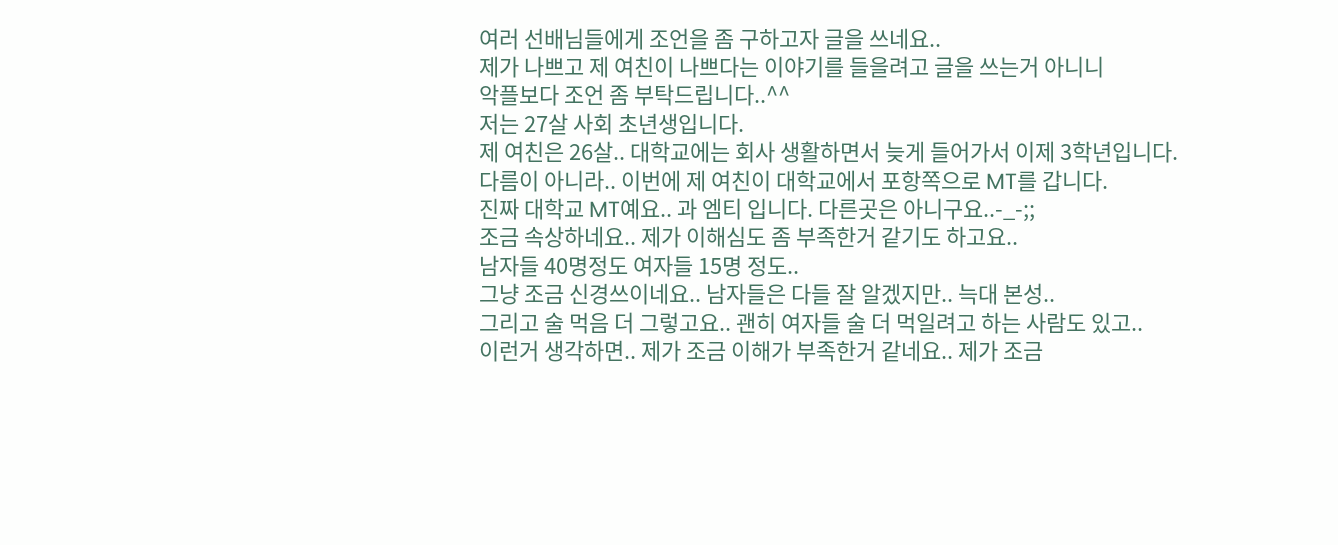여러 선배님들에게 조언을 좀 구하고자 글을 쓰네요..
제가 나쁘고 제 여친이 나쁘다는 이야기를 들을려고 글을 쓰는거 아니니
악플보다 조언 좀 부탁드립니다..^^
저는 27살 사회 초년생입니다.
제 여친은 26살.. 대학교에는 회사 생활하면서 늦게 들어가서 이제 3학년입니다.
다름이 아니라.. 이번에 제 여친이 대학교에서 포항쪽으로 MT를 갑니다.
진짜 대학교 MT예요.. 과 엠티 입니다. 다른곳은 아니구요..-_-;;
조금 속상하네요.. 제가 이해심도 좀 부족한거 같기도 하고요..
남자들 40명정도 여자들 15명 정도..
그냥 조금 신경쓰이네요.. 남자들은 다들 잘 알겠지만.. 늑대 본성..
그리고 술 먹음 더 그렇고요.. 괜히 여자들 술 더 먹일려고 하는 사람도 있고..
이런거 생각하면.. 제가 조금 이해가 부족한거 같네요.. 제가 조금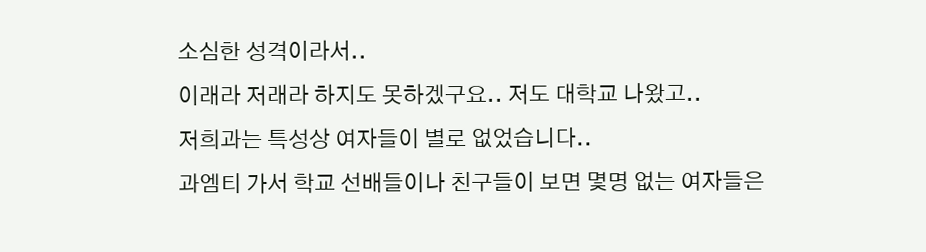소심한 성격이라서..
이래라 저래라 하지도 못하겠구요.. 저도 대학교 나왔고..
저희과는 특성상 여자들이 별로 없었습니다..
과엠티 가서 학교 선배들이나 친구들이 보면 몇명 없는 여자들은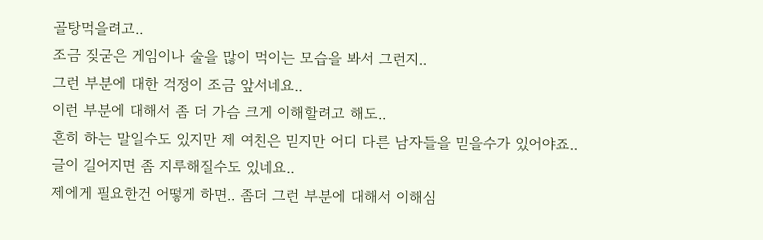골탕먹을려고..
조금 짖굳은 게임이나 술을 많이 먹이는 모습을 봐서 그런지..
그런 부분에 대한 걱정이 조금 앞서네요..
이런 부분에 대해서 좀 더 가슴 크게 이해할려고 해도..
흔히 하는 말일수도 있지만 제 여친은 믿지만 어디 다른 남자들을 믿을수가 있어야죠..
글이 길어지면 좀 지루해질수도 있네요..
제에게 필요한건 어떻게 하면.. 좀더 그런 부분에 대해서 이해심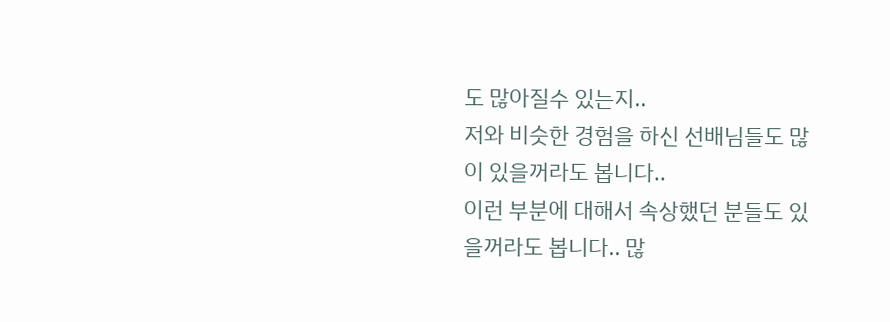도 많아질수 있는지..
저와 비슷한 경험을 하신 선배님들도 많이 있을꺼라도 봅니다..
이런 부분에 대해서 속상했던 분들도 있을꺼라도 봅니다.. 많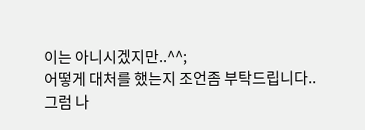이는 아니시겠지만..^^;
어떻게 대처를 했는지 조언좀 부탁드립니다..
그럼 나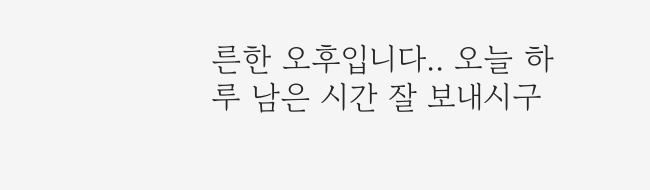른한 오후입니다.. 오늘 하루 남은 시간 잘 보내시구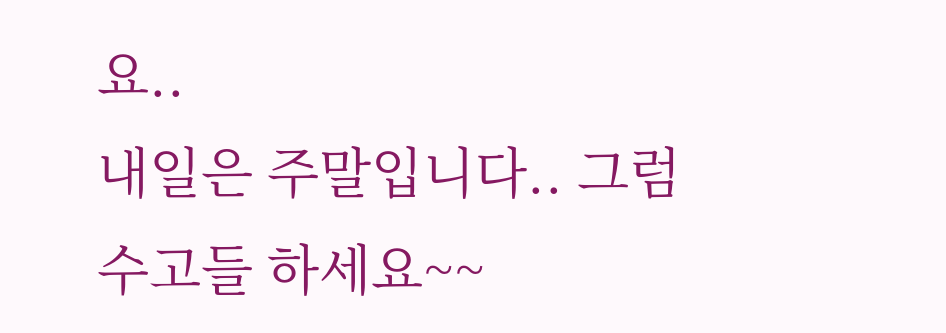요..
내일은 주말입니다.. 그럼 수고들 하세요~~